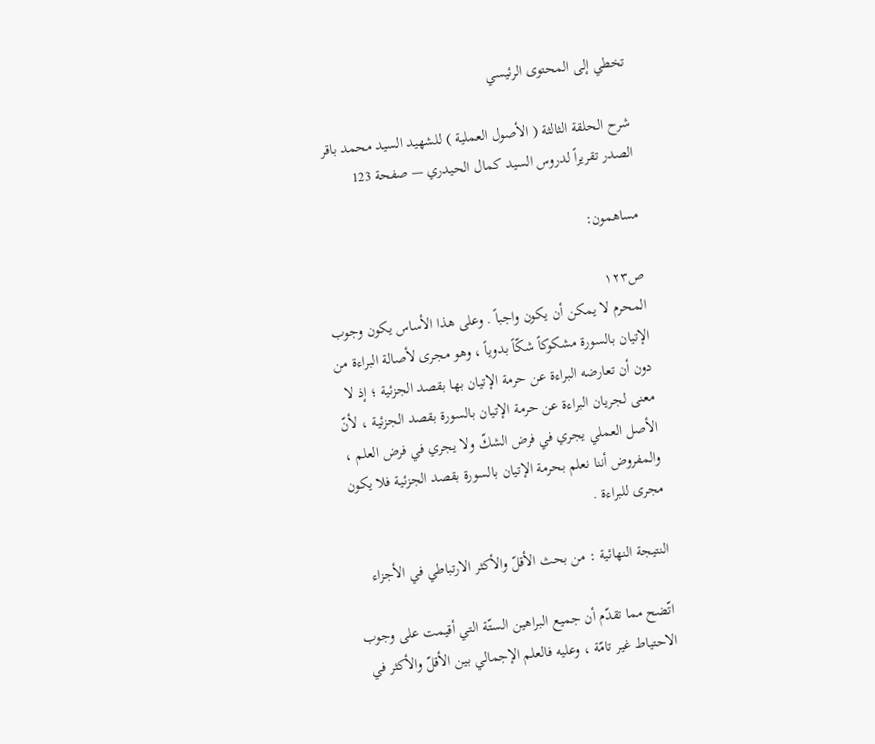تخطي إلى المحتوى الرئيسي

شرح الحلقة الثالثة ( الأصول العملية ) للشهيد السيد محمد باقر الصدر تقريراً لدروس السيد كمال الحيدري — صفحة 123

مساهمون:

ص١٢٣
المحرم لا يمكن أن يكون واجباً . وعلى هذا الأساس يكون وجوب الإتيان بالسورة مشكوكاً شكّاً بدوياً ، وهو مجرى لأصالة البراءة من دون أن تعارضه البراءة عن حرمة الإتيان بها بقصد الجزئية ؛ إذ لا معنى لجريان البراءة عن حرمة الإتيان بالسورة بقصد الجزئية ، لأنّ الأصل العملي يجري في فرض الشكّ ولا يجري في فرض العلم ، والمفروض أننا نعلم بحرمة الإتيان بالسورة بقصد الجزئية فلا يكون مجرى للبراءة .

النتيجة النهائية : من بحث الأقلّ والأكثر الارتباطي في الأجزاء

اتّضح مما تقدّم أن جميع البراهين الستّة التي أقيمت على وجوب الاحتياط غير تامّة ، وعليه فالعلم الإجمالي بين الأقلّ والأكثر في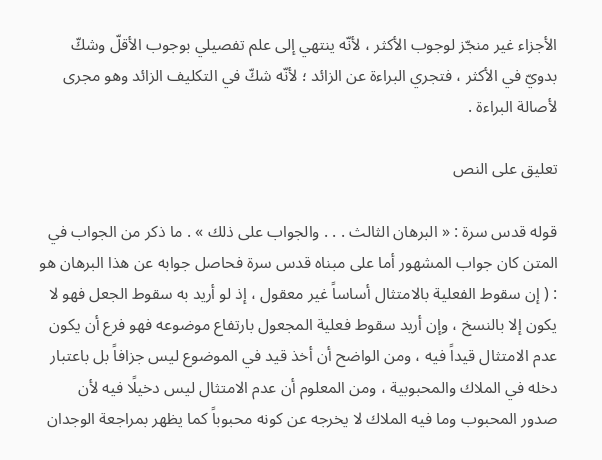الأجزاء غير منجّز لوجوب الأكثر ، لأنّه ينتهي إلى علم تفصيلي بوجوب الأقلّ وشكّ بدويّ في الأكثر ، فتجري البراءة عن الزائد ؛ لأنّه شكّ في التكليف الزائد وهو مجرى لأصالة البراءة .

تعليق على النص

قوله قدس سرة : « البرهان الثالث . . . والجواب على ذلك » . ما ذكر من الجواب في المتن كان جواب المشهور أما على مبناه قدس سرة فحاصل جوابه عن هذا البرهان هو : ( إن سقوط الفعلية بالامتثال أساساً غير معقول ، إذ لو أريد به سقوط الجعل فهو لا يكون إلا بالنسخ ، وإن أريد سقوط فعلية المجعول بارتفاع موضوعه فهو فرع أن يكون عدم الامتثال قيداً فيه ، ومن الواضح أن أخذ قيد في الموضوع ليس جزافاً بل باعتبار دخله في الملاك والمحبوبية ، ومن المعلوم أن عدم الامتثال ليس دخيلًا فيه لأن صدور المحبوب وما فيه الملاك لا يخرجه عن كونه محبوباً كما يظهر بمراجعة الوجدان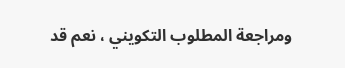ومراجعة المطلوب التكويني ، نعم قد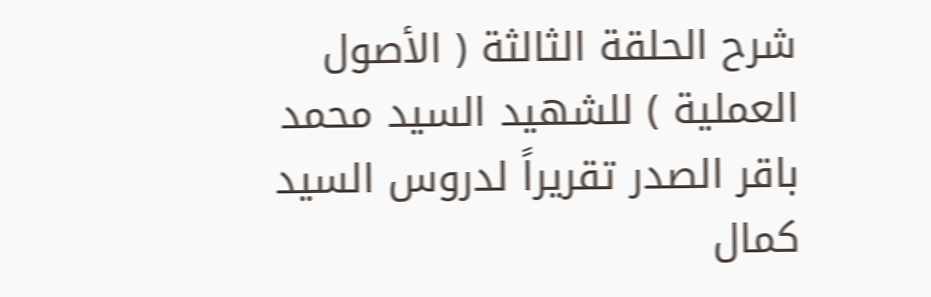شرح الحلقة الثالثة ( الأصول العملية ) للشهيد السيد محمد باقر الصدر تقريراً لدروس السيد كمال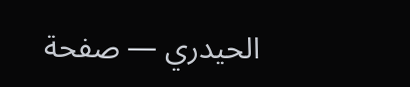الحيدري — صفحة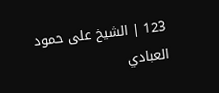123 | الشيخ على حمود العبادي